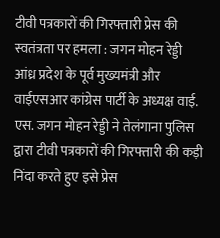टीवी पत्रकारों की गिरफ्तारी प्रेस की स्वतंत्रता पर हमला : जगन मोहन रेड्डी
आंध्र प्रदेश के पूर्व मुख्यमंत्री और वाईएसआर कांग्रेस पार्टी के अध्यक्ष वाई. एस. जगन मोहन रेड्डी ने तेलंगाना पुलिस द्वारा टीवी पत्रकारों की गिरफ्तारी की कड़ी निंदा करते हुए इसे प्रेस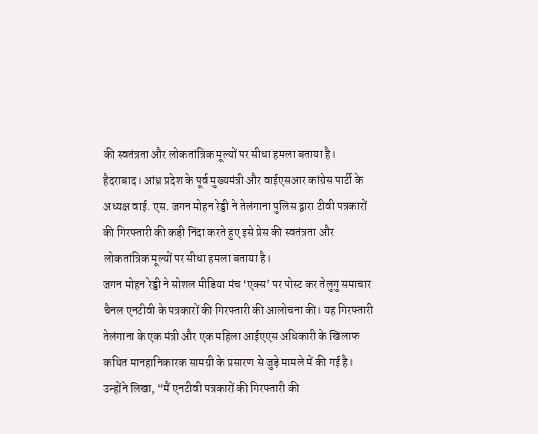की स्वतंत्रता और लोकतांत्रिक मूल्यों पर सीधा हमला बताया है।
हैदराबाद। आंध्र प्रदेश के पूर्व मुख्यमंत्री और वाईएसआर कांग्रेस पार्टी के अध्यक्ष वाई. एस. जगन मोहन रेड्डी ने तेलंगाना पुलिस द्वारा टीवी पत्रकारों की गिरफ्तारी की कड़ी निंदा करते हुए इसे प्रेस की स्वतंत्रता और लोकतांत्रिक मूल्यों पर सीधा हमला बताया है।
जगन मोहन रेड्डी ने सोशल मीडिया मंच ‘एक्स’ पर पोस्ट कर तेलुगु समाचार चैनल एनटीवी के पत्रकारों की गिरफ्तारी की आलोचना की। यह गिरफ्तारी तेलंगाना के एक मंत्री और एक महिला आईएएस अधिकारी के खिलाफ कथित मानहानिकारक सामग्री के प्रसारण से जुड़े मामले में की गई है।
उन्होंने लिखा, “मैं एनटीवी पत्रकारों की गिरफ्तारी की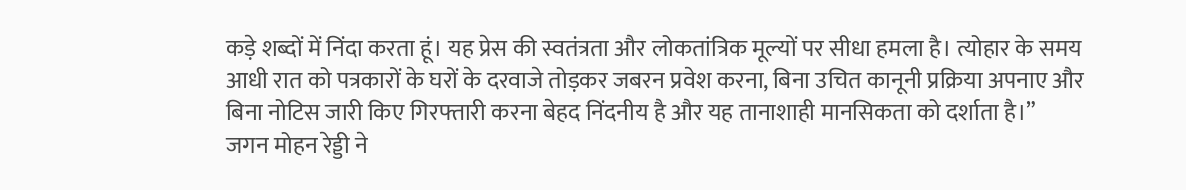कड़े शब्दों में निंदा करता हूं। यह प्रेस की स्वतंत्रता और लोकतांत्रिक मूल्यों पर सीधा हमला है। त्योहार के समय आधी रात को पत्रकारों के घरों के दरवाजे तोड़कर जबरन प्रवेश करना, बिना उचित कानूनी प्रक्रिया अपनाए और बिना नोटिस जारी किए गिरफ्तारी करना बेहद निंदनीय है और यह तानाशाही मानसिकता को दर्शाता है।”
जगन मोहन रेड्डी ने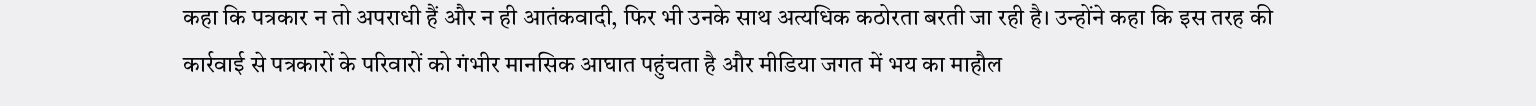कहा कि पत्रकार न तो अपराधी हैं और न ही आतंकवादी, फिर भी उनके साथ अत्यधिक कठोरता बरती जा रही है। उन्होंने कहा कि इस तरह की कार्रवाई से पत्रकारों के परिवारों को गंभीर मानसिक आघात पहुंचता है और मीडिया जगत में भय का माहौल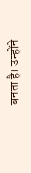बनता है। उन्होंने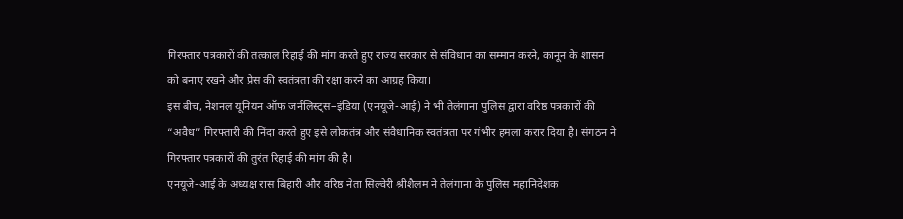गिरफ्तार पत्रकारों की तत्काल रिहाई की मांग करते हुए राज्य सरकार से संविधान का सम्मान करने, कानून के शासन को बनाए रखने और प्रेस की स्वतंत्रता की रक्षा करने का आग्रह किया।
इस बीच, नेशनल यूनियन ऑफ जर्नलिस्ट्स–इंडिया (एनयूजे-आई) ने भी तेलंगाना पुलिस द्वारा वरिष्ठ पत्रकारों की “अवैध” गिरफ्तारी की निंदा करते हुए इसे लोकतंत्र और संवैधानिक स्वतंत्रता पर गंभीर हमला करार दिया है। संगठन ने गिरफ्तार पत्रकारों की तुरंत रिहाई की मांग की है।
एनयूजे-आई के अध्यक्ष रास बिहारी और वरिष्ठ नेता सिल्वेरी श्रीशैलम ने तेलंगाना के पुलिस महानिदेशक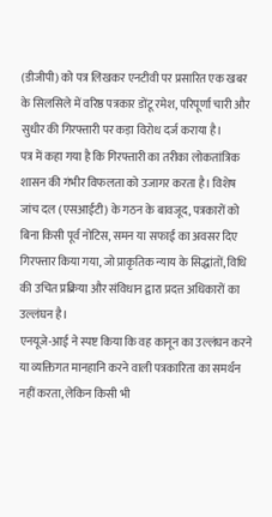(डीजीपी) को पत्र लिखकर एनटीवी पर प्रसारित एक खबर के सिलसिले में वरिष्ठ पत्रकार डोंटू रमेश, परिपूर्णा चारी और सुधीर की गिरफ्तारी पर कड़ा विरोध दर्ज कराया है।
पत्र में कहा गया है कि गिरफ्तारी का तरीका लोकतांत्रिक शासन की गंभीर विफलता को उजागर करता है। विशेष जांच दल (एसआईटी) के गठन के बावजूद, पत्रकारों को बिना किसी पूर्व नोटिस, समन या सफाई का अवसर दिए गिरफ्तार किया गया, जो प्राकृतिक न्याय के सिद्धांतों, विधि की उचित प्रक्रिया और संविधान द्वारा प्रदत्त अधिकारों का उल्लंघन है।
एनयूजे-आई ने स्पष्ट किया कि वह कानून का उल्लंघन करने या व्यक्तिगत मानहानि करने वाली पत्रकारिता का समर्थन नहीं करता, लेकिन किसी भी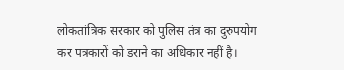लोकतांत्रिक सरकार को पुलिस तंत्र का दुरुपयोग कर पत्रकारों को डराने का अधिकार नहीं है।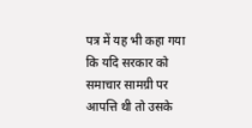पत्र में यह भी कहा गया कि यदि सरकार को समाचार सामग्री पर आपत्ति थी तो उसके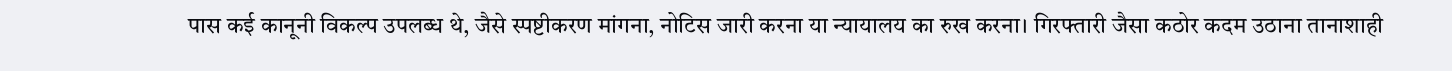पास कई कानूनी विकल्प उपलब्ध थे, जैसे स्पष्टीकरण मांगना, नोटिस जारी करना या न्यायालय का रुख करना। गिरफ्तारी जैसा कठोर कदम उठाना तानाशाही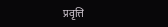प्रवृत्ति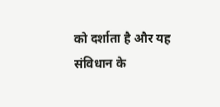को दर्शाता है और यह संविधान के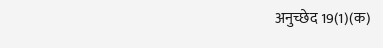अनुच्छेद 19(1)(क)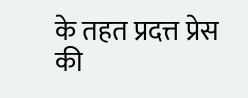के तहत प्रदत्त प्रेस की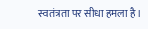स्वतंत्रता पर सीधा हमला है।